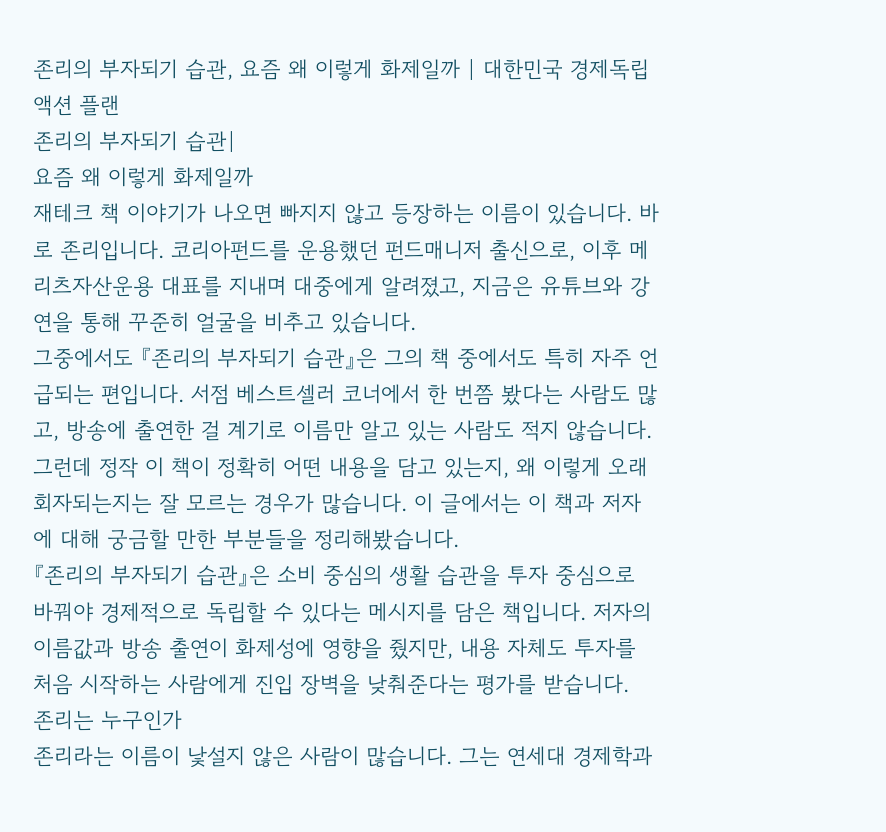존리의 부자되기 습관, 요즘 왜 이렇게 화제일까 | 대한민국 경제독립 액션 플랜
존리의 부자되기 습관|
요즘 왜 이렇게 화제일까
재테크 책 이야기가 나오면 빠지지 않고 등장하는 이름이 있습니다. 바로 존리입니다. 코리아펀드를 운용했던 펀드매니저 출신으로, 이후 메리츠자산운용 대표를 지내며 대중에게 알려졌고, 지금은 유튜브와 강연을 통해 꾸준히 얼굴을 비추고 있습니다.
그중에서도 『존리의 부자되기 습관』은 그의 책 중에서도 특히 자주 언급되는 편입니다. 서점 베스트셀러 코너에서 한 번쯤 봤다는 사람도 많고, 방송에 출연한 걸 계기로 이름만 알고 있는 사람도 적지 않습니다. 그런데 정작 이 책이 정확히 어떤 내용을 담고 있는지, 왜 이렇게 오래 회자되는지는 잘 모르는 경우가 많습니다. 이 글에서는 이 책과 저자에 대해 궁금할 만한 부분들을 정리해봤습니다.
『존리의 부자되기 습관』은 소비 중심의 생활 습관을 투자 중심으로 바꿔야 경제적으로 독립할 수 있다는 메시지를 담은 책입니다. 저자의 이름값과 방송 출연이 화제성에 영향을 줬지만, 내용 자체도 투자를 처음 시작하는 사람에게 진입 장벽을 낮춰준다는 평가를 받습니다.
존리는 누구인가
존리라는 이름이 낯설지 않은 사람이 많습니다. 그는 연세대 경제학과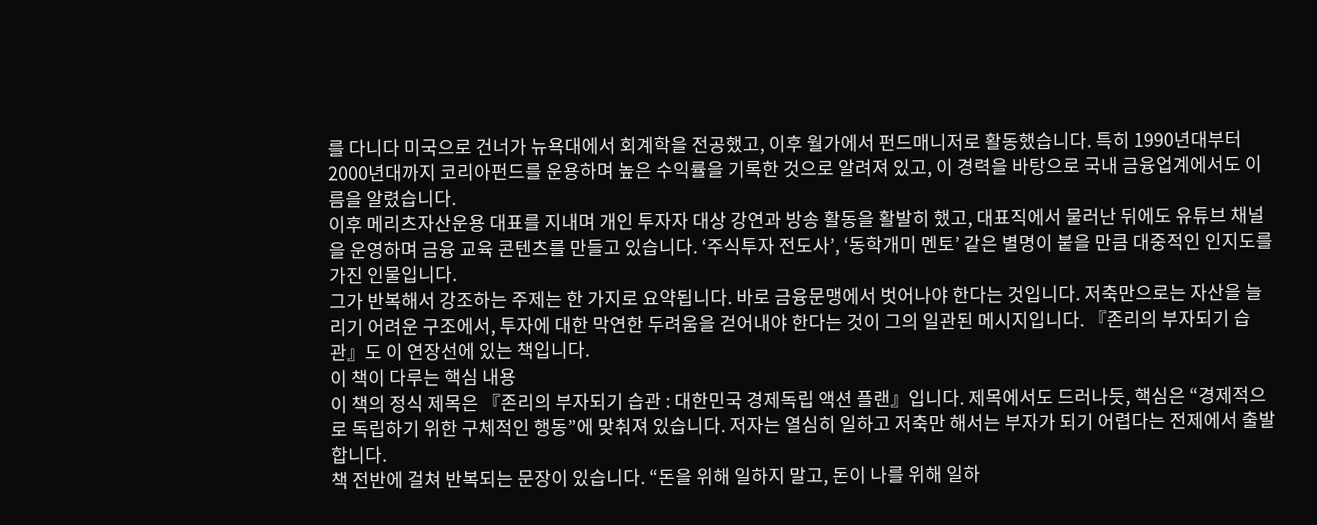를 다니다 미국으로 건너가 뉴욕대에서 회계학을 전공했고, 이후 월가에서 펀드매니저로 활동했습니다. 특히 1990년대부터 2000년대까지 코리아펀드를 운용하며 높은 수익률을 기록한 것으로 알려져 있고, 이 경력을 바탕으로 국내 금융업계에서도 이름을 알렸습니다.
이후 메리츠자산운용 대표를 지내며 개인 투자자 대상 강연과 방송 활동을 활발히 했고, 대표직에서 물러난 뒤에도 유튜브 채널을 운영하며 금융 교육 콘텐츠를 만들고 있습니다. ‘주식투자 전도사’, ‘동학개미 멘토’ 같은 별명이 붙을 만큼 대중적인 인지도를 가진 인물입니다.
그가 반복해서 강조하는 주제는 한 가지로 요약됩니다. 바로 금융문맹에서 벗어나야 한다는 것입니다. 저축만으로는 자산을 늘리기 어려운 구조에서, 투자에 대한 막연한 두려움을 걷어내야 한다는 것이 그의 일관된 메시지입니다. 『존리의 부자되기 습관』도 이 연장선에 있는 책입니다.
이 책이 다루는 핵심 내용
이 책의 정식 제목은 『존리의 부자되기 습관 : 대한민국 경제독립 액션 플랜』입니다. 제목에서도 드러나듯, 핵심은 “경제적으로 독립하기 위한 구체적인 행동”에 맞춰져 있습니다. 저자는 열심히 일하고 저축만 해서는 부자가 되기 어렵다는 전제에서 출발합니다.
책 전반에 걸쳐 반복되는 문장이 있습니다. “돈을 위해 일하지 말고, 돈이 나를 위해 일하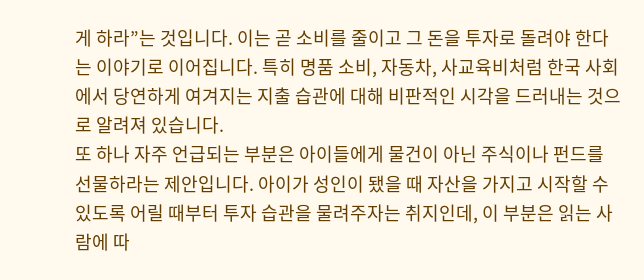게 하라”는 것입니다. 이는 곧 소비를 줄이고 그 돈을 투자로 돌려야 한다는 이야기로 이어집니다. 특히 명품 소비, 자동차, 사교육비처럼 한국 사회에서 당연하게 여겨지는 지출 습관에 대해 비판적인 시각을 드러내는 것으로 알려져 있습니다.
또 하나 자주 언급되는 부분은 아이들에게 물건이 아닌 주식이나 펀드를 선물하라는 제안입니다. 아이가 성인이 됐을 때 자산을 가지고 시작할 수 있도록 어릴 때부터 투자 습관을 물려주자는 취지인데, 이 부분은 읽는 사람에 따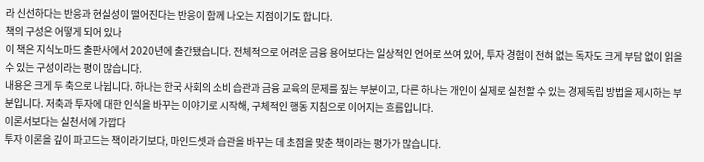라 신선하다는 반응과 현실성이 떨어진다는 반응이 함께 나오는 지점이기도 합니다.
책의 구성은 어떻게 되어 있나
이 책은 지식노마드 출판사에서 2020년에 출간됐습니다. 전체적으로 어려운 금융 용어보다는 일상적인 언어로 쓰여 있어, 투자 경험이 전혀 없는 독자도 크게 부담 없이 읽을 수 있는 구성이라는 평이 많습니다.
내용은 크게 두 축으로 나뉩니다. 하나는 한국 사회의 소비 습관과 금융 교육의 문제를 짚는 부분이고, 다른 하나는 개인이 실제로 실천할 수 있는 경제독립 방법을 제시하는 부분입니다. 저축과 투자에 대한 인식을 바꾸는 이야기로 시작해, 구체적인 행동 지침으로 이어지는 흐름입니다.
이론서보다는 실천서에 가깝다
투자 이론을 깊이 파고드는 책이라기보다, 마인드셋과 습관을 바꾸는 데 초점을 맞춘 책이라는 평가가 많습니다.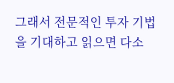그래서 전문적인 투자 기법을 기대하고 읽으면 다소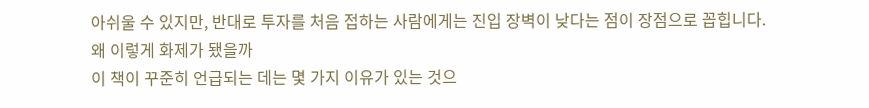아쉬울 수 있지만, 반대로 투자를 처음 접하는 사람에게는 진입 장벽이 낮다는 점이 장점으로 꼽힙니다.
왜 이렇게 화제가 됐을까
이 책이 꾸준히 언급되는 데는 몇 가지 이유가 있는 것으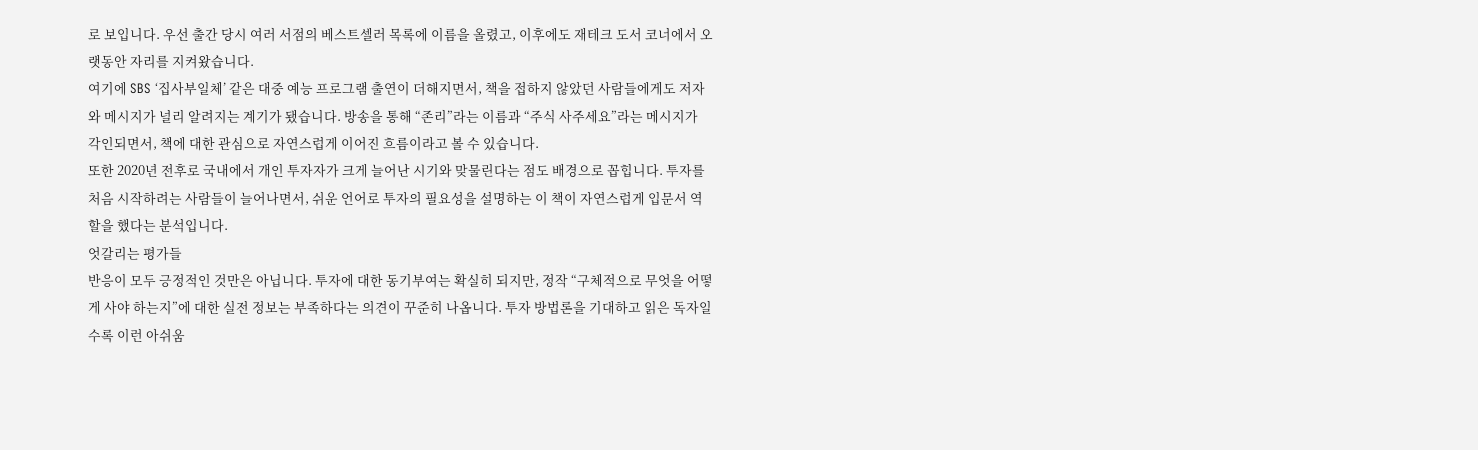로 보입니다. 우선 출간 당시 여러 서점의 베스트셀러 목록에 이름을 올렸고, 이후에도 재테크 도서 코너에서 오랫동안 자리를 지켜왔습니다.
여기에 SBS ‘집사부일체’ 같은 대중 예능 프로그램 출연이 더해지면서, 책을 접하지 않았던 사람들에게도 저자와 메시지가 널리 알려지는 계기가 됐습니다. 방송을 통해 “존리”라는 이름과 “주식 사주세요”라는 메시지가 각인되면서, 책에 대한 관심으로 자연스럽게 이어진 흐름이라고 볼 수 있습니다.
또한 2020년 전후로 국내에서 개인 투자자가 크게 늘어난 시기와 맞물린다는 점도 배경으로 꼽힙니다. 투자를 처음 시작하려는 사람들이 늘어나면서, 쉬운 언어로 투자의 필요성을 설명하는 이 책이 자연스럽게 입문서 역할을 했다는 분석입니다.
엇갈리는 평가들
반응이 모두 긍정적인 것만은 아닙니다. 투자에 대한 동기부여는 확실히 되지만, 정작 “구체적으로 무엇을 어떻게 사야 하는지”에 대한 실전 정보는 부족하다는 의견이 꾸준히 나옵니다. 투자 방법론을 기대하고 읽은 독자일수록 이런 아쉬움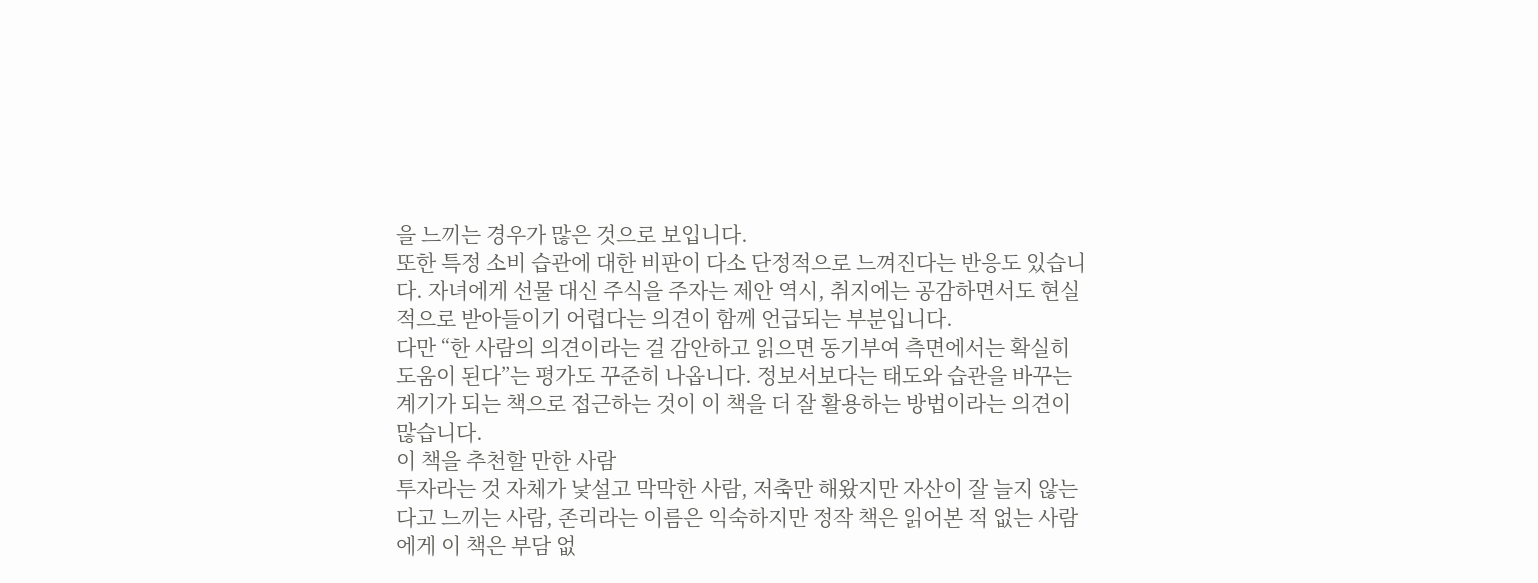을 느끼는 경우가 많은 것으로 보입니다.
또한 특정 소비 습관에 대한 비판이 다소 단정적으로 느껴진다는 반응도 있습니다. 자녀에게 선물 대신 주식을 주자는 제안 역시, 취지에는 공감하면서도 현실적으로 받아들이기 어렵다는 의견이 함께 언급되는 부분입니다.
다만 “한 사람의 의견이라는 걸 감안하고 읽으면 동기부여 측면에서는 확실히 도움이 된다”는 평가도 꾸준히 나옵니다. 정보서보다는 태도와 습관을 바꾸는 계기가 되는 책으로 접근하는 것이 이 책을 더 잘 활용하는 방법이라는 의견이 많습니다.
이 책을 추천할 만한 사람
투자라는 것 자체가 낯설고 막막한 사람, 저축만 해왔지만 자산이 잘 늘지 않는다고 느끼는 사람, 존리라는 이름은 익숙하지만 정작 책은 읽어본 적 없는 사람에게 이 책은 부담 없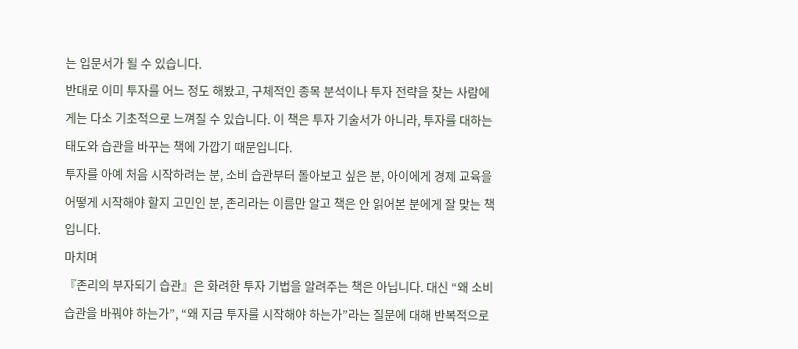는 입문서가 될 수 있습니다.
반대로 이미 투자를 어느 정도 해봤고, 구체적인 종목 분석이나 투자 전략을 찾는 사람에게는 다소 기초적으로 느껴질 수 있습니다. 이 책은 투자 기술서가 아니라, 투자를 대하는 태도와 습관을 바꾸는 책에 가깝기 때문입니다.
투자를 아예 처음 시작하려는 분, 소비 습관부터 돌아보고 싶은 분, 아이에게 경제 교육을 어떻게 시작해야 할지 고민인 분, 존리라는 이름만 알고 책은 안 읽어본 분에게 잘 맞는 책입니다.
마치며
『존리의 부자되기 습관』은 화려한 투자 기법을 알려주는 책은 아닙니다. 대신 “왜 소비 습관을 바꿔야 하는가”, “왜 지금 투자를 시작해야 하는가”라는 질문에 대해 반복적으로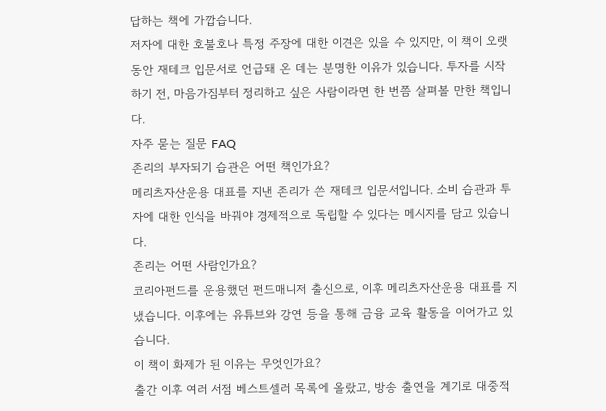답하는 책에 가깝습니다.
저자에 대한 호불호나 특정 주장에 대한 이견은 있을 수 있지만, 이 책이 오랫동안 재테크 입문서로 언급돼 온 데는 분명한 이유가 있습니다. 투자를 시작하기 전, 마음가짐부터 정리하고 싶은 사람이라면 한 번쯤 살펴볼 만한 책입니다.
자주 묻는 질문 FAQ
존리의 부자되기 습관은 어떤 책인가요?
메리츠자산운용 대표를 지낸 존리가 쓴 재테크 입문서입니다. 소비 습관과 투자에 대한 인식을 바꿔야 경제적으로 독립할 수 있다는 메시지를 담고 있습니다.
존리는 어떤 사람인가요?
코리아펀드를 운용했던 펀드매니저 출신으로, 이후 메리츠자산운용 대표를 지냈습니다. 이후에는 유튜브와 강연 등을 통해 금융 교육 활동을 이어가고 있습니다.
이 책이 화제가 된 이유는 무엇인가요?
출간 이후 여러 서점 베스트셀러 목록에 올랐고, 방송 출연을 계기로 대중적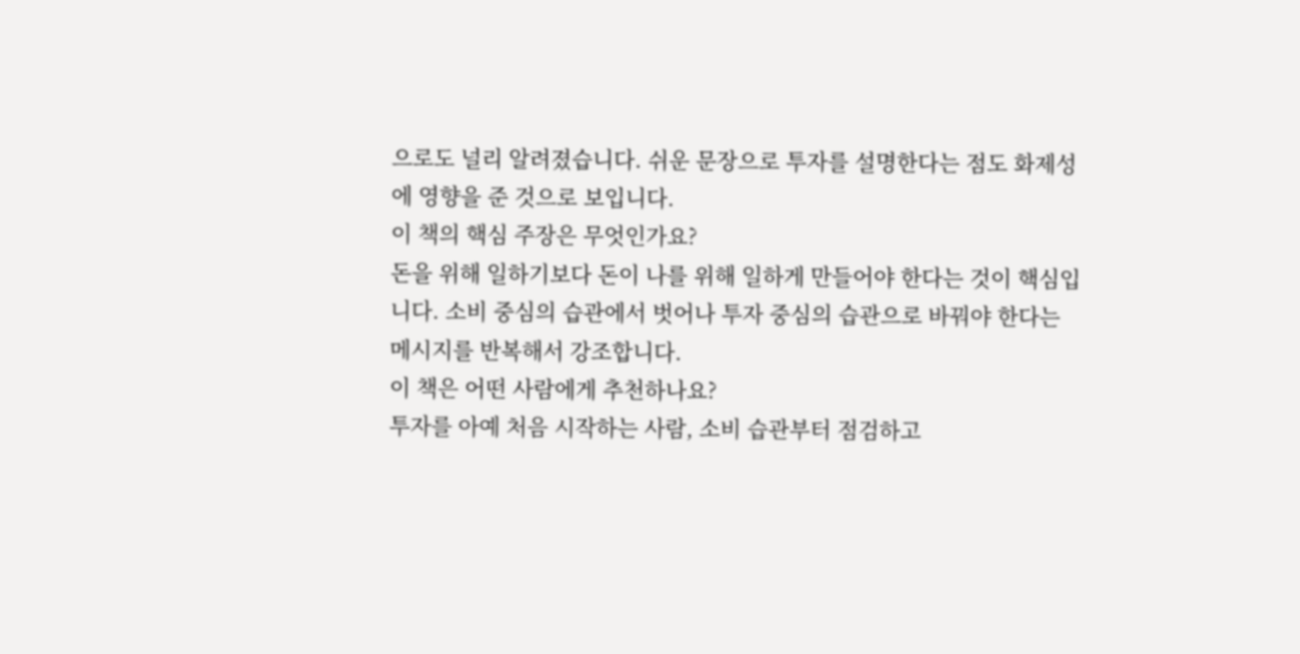으로도 널리 알려졌습니다. 쉬운 문장으로 투자를 설명한다는 점도 화제성에 영향을 준 것으로 보입니다.
이 책의 핵심 주장은 무엇인가요?
돈을 위해 일하기보다 돈이 나를 위해 일하게 만들어야 한다는 것이 핵심입니다. 소비 중심의 습관에서 벗어나 투자 중심의 습관으로 바꿔야 한다는 메시지를 반복해서 강조합니다.
이 책은 어떤 사람에게 추천하나요?
투자를 아예 처음 시작하는 사람, 소비 습관부터 점검하고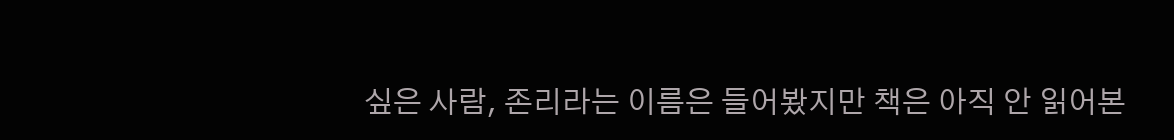싶은 사람, 존리라는 이름은 들어봤지만 책은 아직 안 읽어본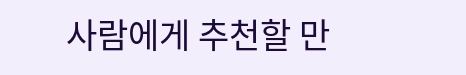사람에게 추천할 만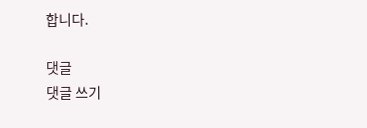합니다.

댓글
댓글 쓰기